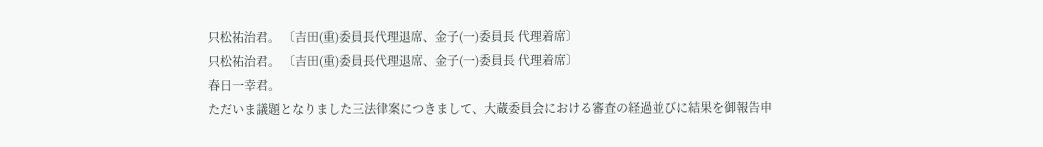只松祐治君。 〔吉田(重)委員長代理退席、金子(一)委員長 代理着席〕
只松祐治君。 〔吉田(重)委員長代理退席、金子(一)委員長 代理着席〕
春日一幸君。
ただいま議題となりました三法律案につきまして、大蔵委員会における審査の経過並びに結果を御報告申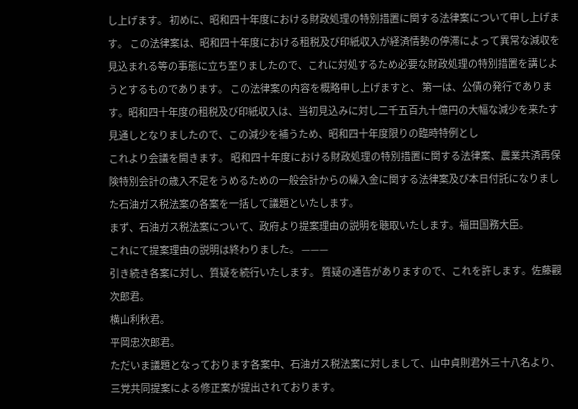し上げます。 初めに、昭和四十年度における財政処理の特別措置に関する法律案について申し上げます。 この法律案は、昭和四十年度における租税及び印紙収入が経済情勢の停滞によって異常な減収を見込まれる等の事態に立ち至りましたので、これに対処するため必要な財政処理の特別措置を講じようとするものであります。 この法律案の内容を概略申し上げますと、 第一は、公債の発行であります。昭和四十年度の租税及び印紙収入は、当初見込みに対し二千五百九十億円の大幅な減少を来たす見通しとなりましたので、この減少を補うため、昭和四十年度限りの臨時特例とし
これより会議を開きます。 昭和四十年度における財政処理の特別措置に関する法律案、農業共済再保険特別会計の歳入不足をうめるための一般会計からの繰入金に関する法律案及び本日付託になりました石油ガス税法案の各案を一括して議題といたします。
まず、石油ガス税法案について、政府より提案理由の説明を聴取いたします。福田国務大臣。
これにて提案理由の説明は終わりました。 ———
引き続き各案に対し、質疑を続行いたします。 質疑の通告がありますので、これを許します。佐藤觀次郎君。
横山利秋君。
平岡忠次郎君。
ただいま議題となっております各案中、石油ガス税法案に対しまして、山中貞則君外三十八名より、三党共同提案による修正案が提出されております。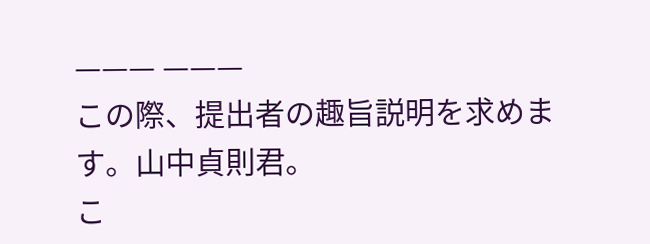——— ———
この際、提出者の趣旨説明を求めます。山中貞則君。
こ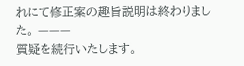れにて修正案の趣旨説明は終わりました。 ———
質疑を続行いたします。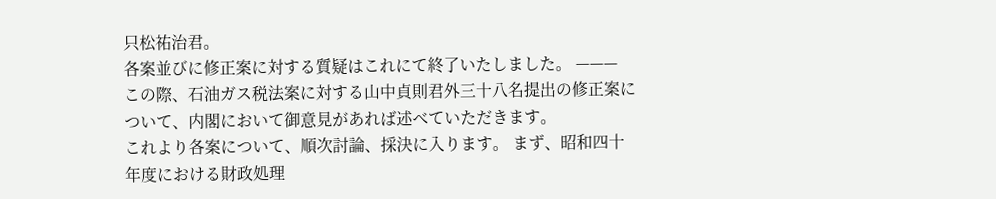只松祐治君。
各案並びに修正案に対する質疑はこれにて終了いたしました。 ———
この際、石油ガス税法案に対する山中貞則君外三十八名提出の修正案について、内閣において御意見があれば述べていただきます。
これより各案について、順次討論、採決に入ります。 まず、昭和四十年度における財政処理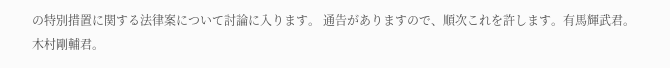の特別措置に関する法律案について討論に入ります。 通告がありますので、順次これを許します。有馬輝武君。
木村剛輔君。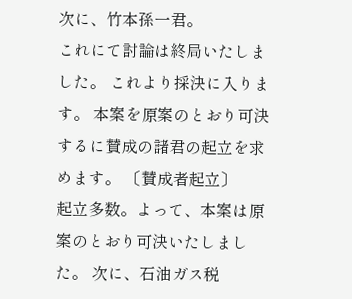次に、竹本孫一君。
これにて討論は終局いたしました。 これより採決に入ります。 本案を原案のとおり可決するに賛成の諸君の起立を求めます。 〔賛成者起立〕
起立多数。よって、本案は原案のとおり可決いたしました。 次に、石油ガス税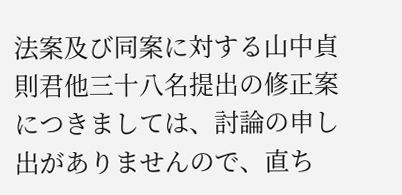法案及び同案に対する山中貞則君他三十八名提出の修正案につきましては、討論の申し出がありませんので、直ち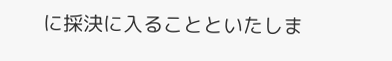に採決に入ることといたしま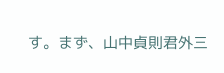す。まず、山中貞則君外三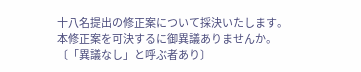十八名提出の修正案について採決いたします。 本修正案を可決するに御異議ありませんか。 〔「異議なし」と呼ぶ者あり〕